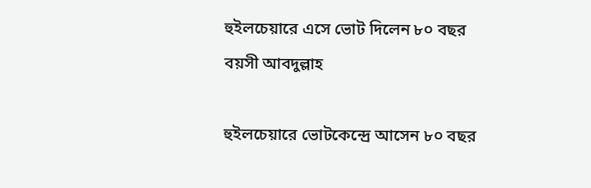হুইলচেয়ারে এসে ভোট দিলেন ৮০ বছর বয়সী আবদুল্লাহ

হুইলচেয়ারে ভোটকেন্দ্রে আসেন ৮০ বছর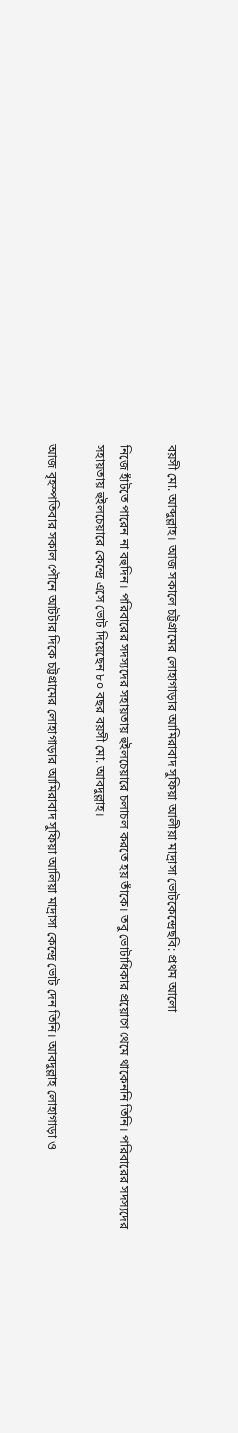বয়সী মো. আব্দুল্লাহ। আজ সকালে চট্টগ্রামের লোহাগাড়ার আমিরাবাদ সুফিয়া আলীয়া মাদ্রাসা ভোটকেন্দ্রেছবি: প্রথম আলো

নিজে হাঁটতে পারেন না বহুদিন। পরিবারের সদস্যদের সহায়তায় হুইলচেয়ারে চলাচল করতে হয় তাঁকে। তবু ভোটাধিকার প্রয়োগে থেমে থাকেননি তিনি। পরিবারের সদস্যদের সহায়তায় হুইলচেয়ারে কেন্দ্রে এসে ভোট দিয়েছেন ৮০ বছর বয়সী মো. আবদুল্লাহ।

আজ বৃহস্পতিবার সকাল পৌনে আটটার দিকে চট্টগ্রামের লোহাগাড়ার আমিরাবাদ সুফিয়া আলিয়া মাদ্রাসা কেন্দ্রে ভোট দেন তিনি। আবদুল্লাহ লোহাগাড়া ও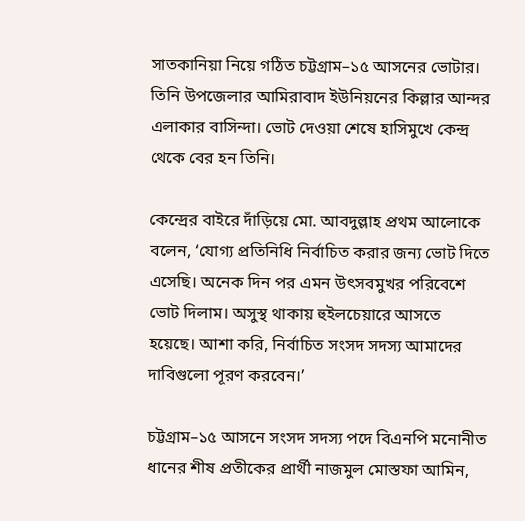সাতকানিয়া নিয়ে গঠিত চট্টগ্রাম–১৫ আসনের ভোটার। তিনি উপজেলার আমিরাবাদ ইউনিয়নের কিল্লার আন্দর এলাকার বাসিন্দা। ভোট দেওয়া শেষে হাসিমুখে কেন্দ্র থেকে বের হন তিনি।

কেন্দ্রের বাইরে দাঁড়িয়ে মো. আবদুল্লাহ প্রথম আলোকে বলেন, ‘যোগ্য প্রতিনিধি নির্বাচিত করার জন্য ভোট দিতে এসেছি। অনেক দিন পর এমন উৎসবমুখর পরিবেশে ভোট দিলাম। অসুস্থ থাকায় হুইলচেয়ারে আসতে হয়েছে। আশা করি, নির্বাচিত সংসদ সদস্য আমাদের দাবিগুলো পূরণ করবেন।’

চট্টগ্রাম–১৫ আসনে সংসদ সদস্য পদে বিএনপি মনোনীত ধানের শীষ প্রতীকের প্রার্থী নাজমুল মোস্তফা আমিন,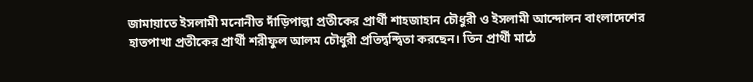জামায়াতে ইসলামী মনোনীত দাঁড়িপাল্লা প্রতীকের প্রার্থী শাহজাহান চৌধুরী ও ইসলামী আন্দোলন বাংলাদেশের হাতপাখা প্রতীকের প্রার্থী শরীফুল আলম চৌধুরী প্রতিদ্বন্দ্বিতা করছেন। তিন প্রার্থী মাঠে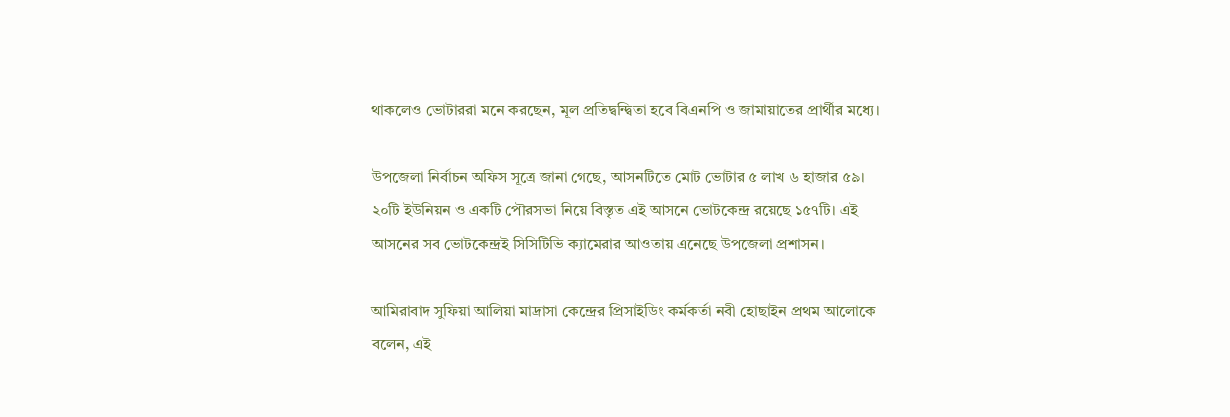থাকলেও ভোটাররা মনে করছেন, মূল প্রতিদ্বন্দ্বিতা হবে বিএনপি ও জামায়াতের প্রার্থীর মধ্যে।

উপজেলা নির্বাচন অফিস সূত্রে জানা গেছে, আসনটিতে মোট ভোটার ৫ লাখ ৬ হাজার ৫৯। ২০টি ইউনিয়ন ও একটি পৌরসভা নিয়ে বিস্তৃত এই আসনে ভোটকেন্দ্র রয়েছে ১৫৭টি। এই আসনের সব ভোটকেন্দ্রই সিসিটিভি ক্যামেরার আওতায় এনেছে উপজেলা প্রশাসন।

আমিরাবাদ সুফিয়া আলিয়া মাদ্রাসা কেন্দ্রের প্রিসাইডিং কর্মকর্তা নবী হোছাইন প্রথম আলোকে বলেন, এই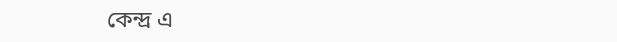কেন্দ্র এ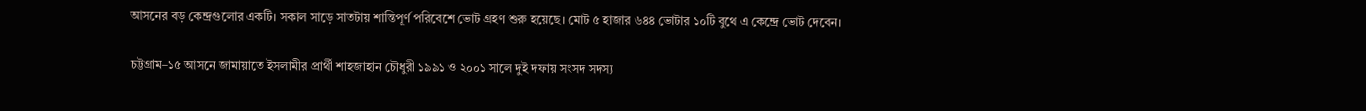আসনের বড় কেন্দ্রগুলোর একটি। সকাল সাড়ে সাতটায় শান্তিপূর্ণ পরিবেশে ভোট গ্রহণ শুরু হয়েছে। মোট ৫ হাজার ৬৪৪ ভোটার ১০টি বুথে এ কেন্দ্রে ভোট দেবেন।

চট্টগ্রাম–১৫ আসনে জামায়াতে ইসলামীর প্রার্থী শাহজাহান চৌধুরী ১৯৯১ ও ২০০১ সালে দুই দফায় সংসদ সদস্য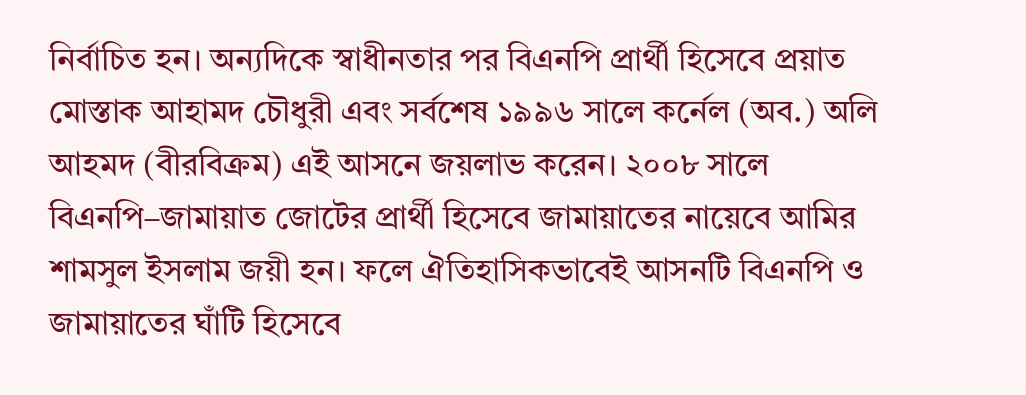নির্বাচিত হন। অন্যদিকে স্বাধীনতার পর বিএনপি প্রার্থী হিসেবে প্রয়াত মোস্তাক আহামদ চৌধুরী এবং সর্বশেষ ১৯৯৬ সালে কর্নেল (অব.) অলি আহমদ (বীরবিক্রম) এই আসনে জয়লাভ করেন। ২০০৮ সালে বিএনপি–জামায়াত জোটের প্রার্থী হিসেবে জামায়াতের নায়েবে আমির শামসুল ইসলাম জয়ী হন। ফলে ঐতিহাসিকভাবেই আসনটি বিএনপি ও জামায়াতের ঘাঁটি হিসেবে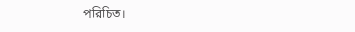পরিচিত।